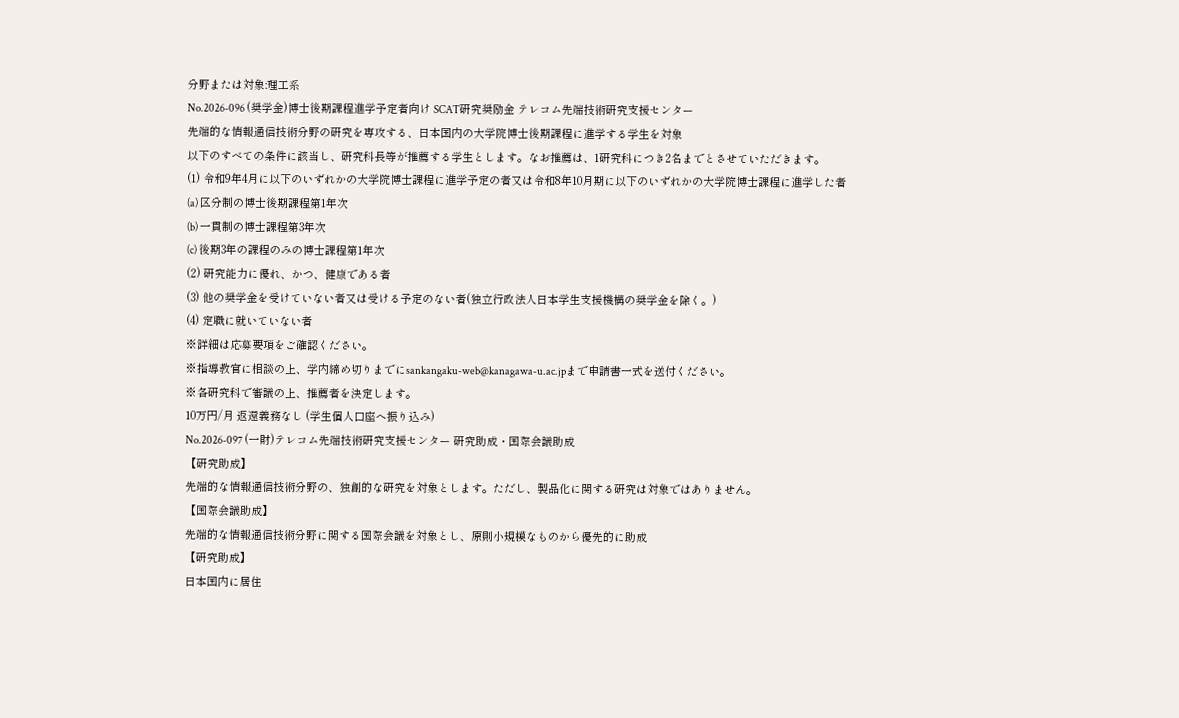分野または対象:理工系
No.2026-096 (奨学金)博士後期課程進学予定者向け SCAT研究奨励金 テレコム先端技術研究支援センター
先端的な情報通信技術分野の研究を専攻する、日本国内の大学院博士後期課程に進学する学生を対象
以下のすべての条件に該当し、研究科長等が推薦する学生とします。なお推薦は、1研究科につき2名までとさせていただきます。
(1) 令和9年4月に以下のいずれかの大学院博士課程に進学予定の者又は令和8年10月期に以下のいずれかの大学院博士課程に進学した者
(a) 区分制の博士後期課程第1年次
(b) 一貫制の博士課程第3年次
(c) 後期3年の課程のみの博士課程第1年次
(2) 研究能力に優れ、かつ、健康である者
(3) 他の奨学金を受けていない者又は受ける予定のない者(独立行政法人日本学生支援機構の奨学金を除く。)
(4) 定職に就いていない者
※詳細は応募要項をご確認ください。
※指導教官に相談の上、学内締め切りまでにsankangaku-web@kanagawa-u.ac.jpまで申請書一式を送付ください。
※各研究科で審議の上、推薦者を決定します。
10万円/月 返還義務なし (学生個人口座へ振り込み)
No.2026-097 (一財)テレコム先端技術研究支援センター 研究助成・国際会議助成
【研究助成】
先端的な情報通信技術分野の、独創的な研究を対象とします。ただし、製品化に関する研究は対象ではありません。
【国際会議助成】
先端的な情報通信技術分野に関する国際会議を対象とし、原則小規模なものから優先的に助成
【研究助成】
日本国内に居住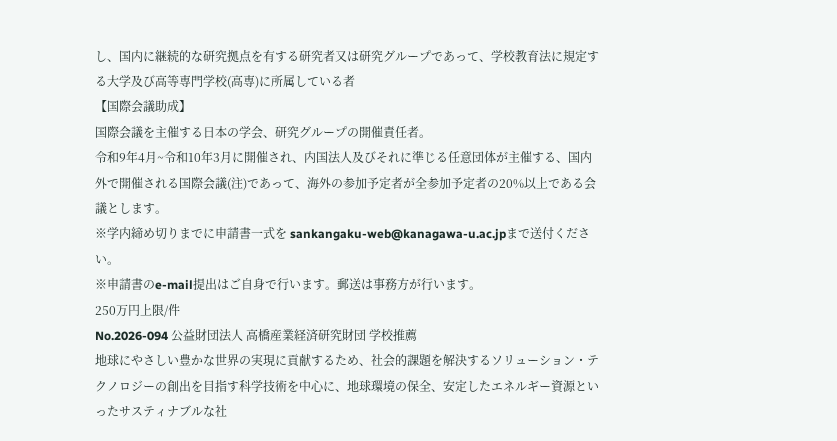し、国内に継続的な研究拠点を有する研究者又は研究グループであって、学校教育法に規定する大学及び高等専門学校(高専)に所属している者
【国際会議助成】
国際会議を主催する日本の学会、研究グループの開催責任者。
令和9年4月~令和10年3月に開催され、内国法人及びそれに準じる任意団体が主催する、国内外で開催される国際会議(注)であって、海外の参加予定者が全参加予定者の20%以上である会議とします。
※学内締め切りまでに申請書一式を sankangaku-web@kanagawa-u.ac.jpまで送付ください。
※申請書のe-mail提出はご自身で行います。郵送は事務方が行います。
250万円上限/件
No.2026-094 公益財団法人 高橋産業経済研究財団 学校推薦
地球にやさしい豊かな世界の実現に貢献するため、社会的課題を解決するソリューション・テクノロジーの創出を目指す科学技術を中心に、地球環境の保全、安定したエネルギー資源といったサスティナブルな社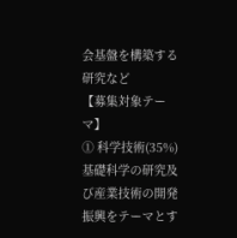会基盤を構築する研究など
【募集対象テーマ】
① 科学技術(35%)
基礎科学の研究及び産業技術の開発振興をテーマとす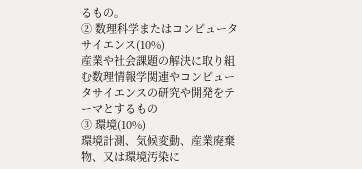るもの。
② 数理科学またはコンピュータサイエンス(10%)
産業や社会課題の解決に取り組む数理情報学関連やコンピュータサイエンスの研究や開発をテーマとするもの
③ 環境(10%)
環境計測、気候変動、産業廃棄物、又は環境汚染に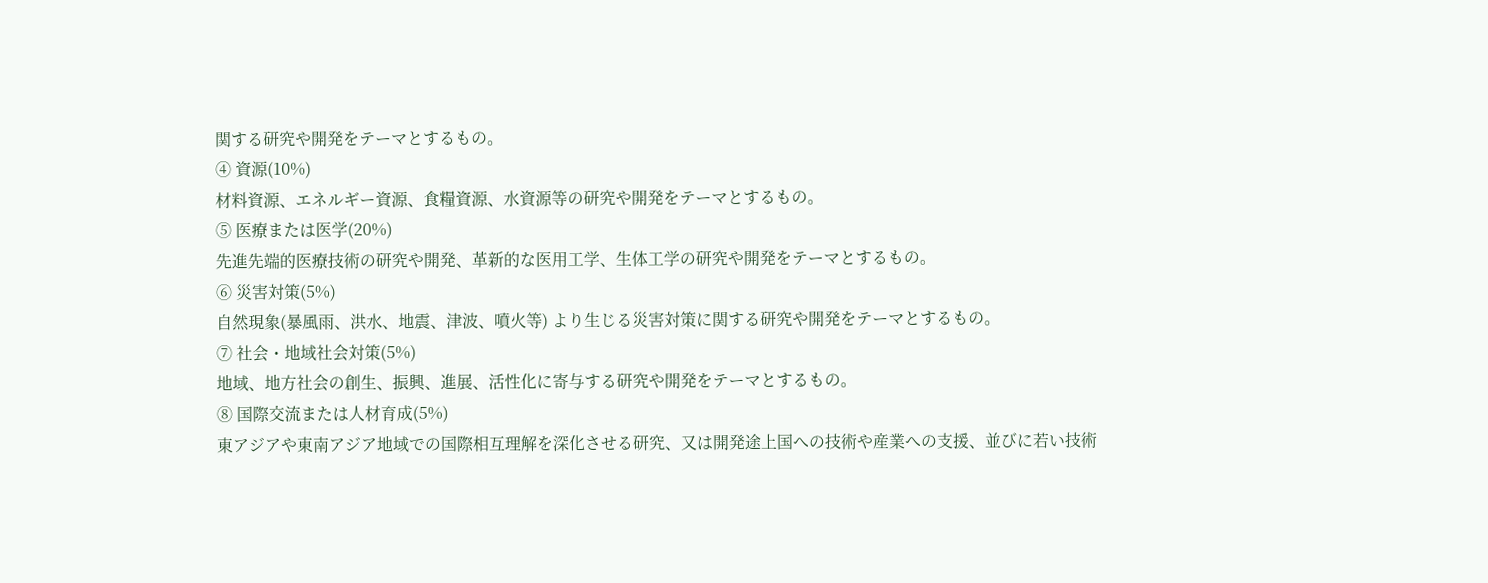関する研究や開発をテーマとするもの。
④ 資源(10%)
材料資源、エネルギー資源、食糧資源、水資源等の研究や開発をテーマとするもの。
⑤ 医療または医学(20%)
先進先端的医療技術の研究や開発、革新的な医用工学、生体工学の研究や開発をテーマとするもの。
⑥ 災害対策(5%)
自然現象(暴風雨、洪水、地震、津波、噴火等) より生じる災害対策に関する研究や開発をテーマとするもの。
⑦ 社会・地域社会対策(5%)
地域、地方社会の創生、振興、進展、活性化に寄与する研究や開発をテーマとするもの。
⑧ 国際交流または人材育成(5%)
東アジアや東南アジア地域での国際相互理解を深化させる研究、又は開発途上国への技術や産業への支援、並びに若い技術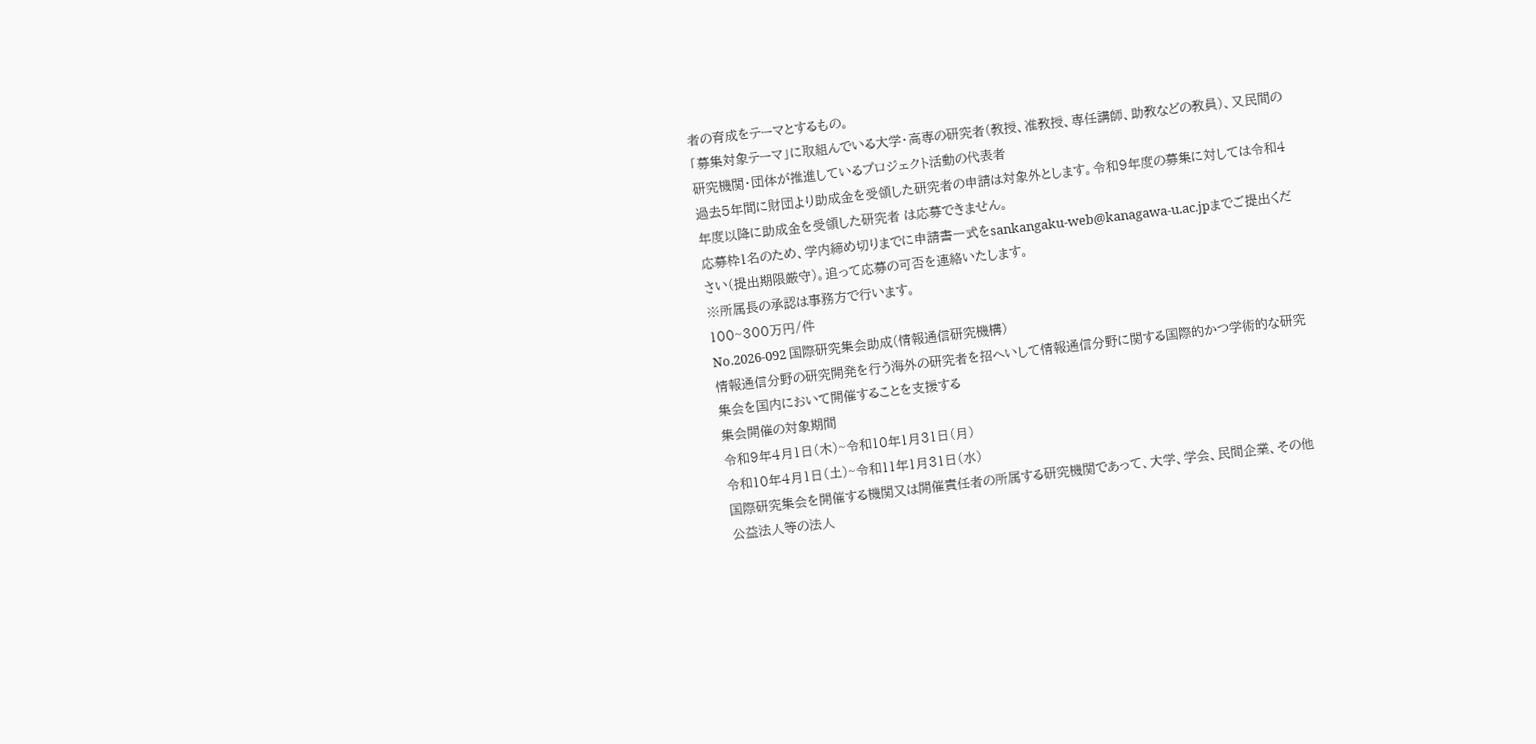者の育成をテーマとするもの。
「募集対象テーマ」に取組んでいる大学・高専の研究者(教授、准教授、専任講師、助教などの教員)、又民間の研究機関・団体が推進しているプロジェクト活動の代表者
過去5年間に財団より助成金を受領した研究者の申請は対象外とします。令和9年度の募集に対しては令和4年度以降に助成金を受領した研究者 は応募できません。
応募枠1名のため、学内締め切りまでに申請書一式をsankangaku-web@kanagawa-u.ac.jpまでご提出ください(提出期限厳守)。追って応募の可否を連絡いたします。
※所属長の承認は事務方で行います。
100~300万円/件
No.2026-092 国際研究集会助成(情報通信研究機構)
情報通信分野の研究開発を行う海外の研究者を招へいして情報通信分野に関する国際的かつ学術的な研究集会を国内において開催することを支援する
集会開催の対象期間
令和9年4月1日(木)~令和10年1月31日(月)
令和10年4月1日(土)~令和11年1月31日(水)
国際研究集会を開催する機関又は開催責任者の所属する研究機関であって、大学、学会、民間企業、その他公益法人等の法人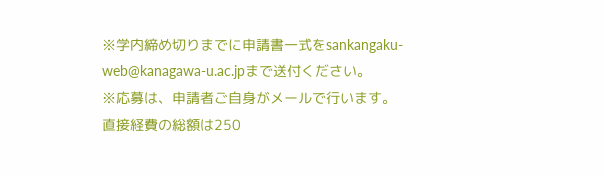※学内締め切りまでに申請書一式をsankangaku-web@kanagawa-u.ac.jpまで送付ください。
※応募は、申請者ご自身がメールで行います。
直接経費の総額は250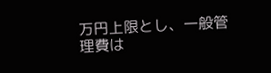万円上限とし、一般管理費は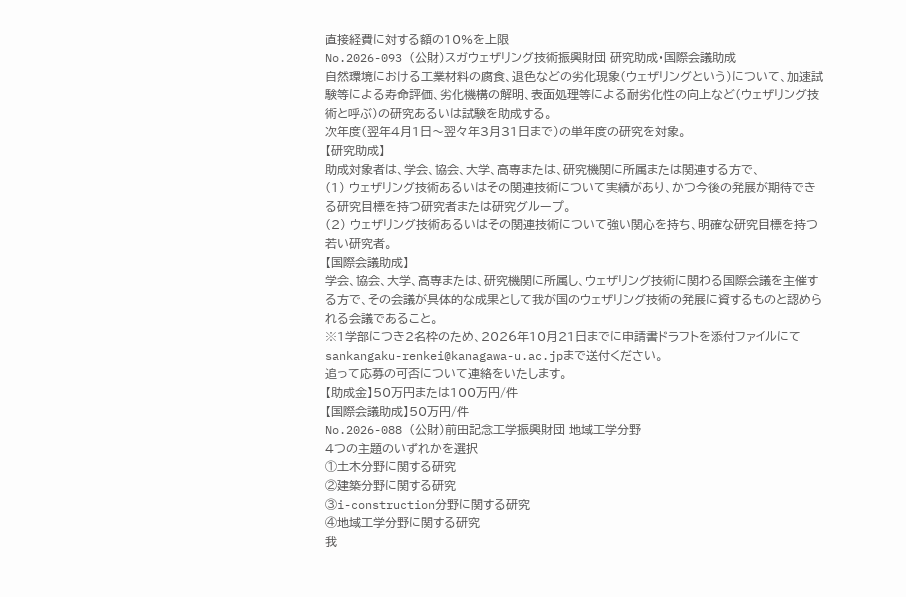直接経費に対する額の10%を上限
No.2026-093 (公財)スガウェザリング技術振興財団 研究助成・国際会議助成
自然環境における工業材料の腐食、退色などの劣化現象(ウェザリングという)について、加速試験等による寿命評価、劣化機構の解明、表面処理等による耐劣化性の向上など(ウェザリング技術と呼ぶ)の研究あるいは試験を助成する。
次年度(翌年4月1日〜翌々年3月31日まで)の単年度の研究を対象。
【研究助成】
助成対象者は、学会、協会、大学、高専または、研究機関に所属または関連する方で、
(1) ウェザリング技術あるいはその関連技術について実績があり、かつ今後の発展が期待できる研究目標を持つ研究者または研究グループ。
(2) ウェザリング技術あるいはその関連技術について強い関心を持ち、明確な研究目標を持つ若い研究者。
【国際会議助成】
学会、協会、大学、高専または、研究機関に所属し、ウェザリング技術に関わる国際会議を主催する方で、その会議が具体的な成果として我が国のウェザリング技術の発展に資するものと認められる会議であること。
※1学部につき2名枠のため、2026年10月21日までに申請書ドラフトを添付ファイルにてsankangaku-renkei@kanagawa-u.ac.jpまで送付ください。
追って応募の可否について連絡をいたします。
【助成金】50万円または100万円/件
【国際会議助成】50万円/件
No.2026-088 (公財)前田記念工学振興財団 地域工学分野
4つの主題のいずれかを選択
①土木分野に関する研究
②建築分野に関する研究
③i-construction分野に関する研究
④地域工学分野に関する研究
我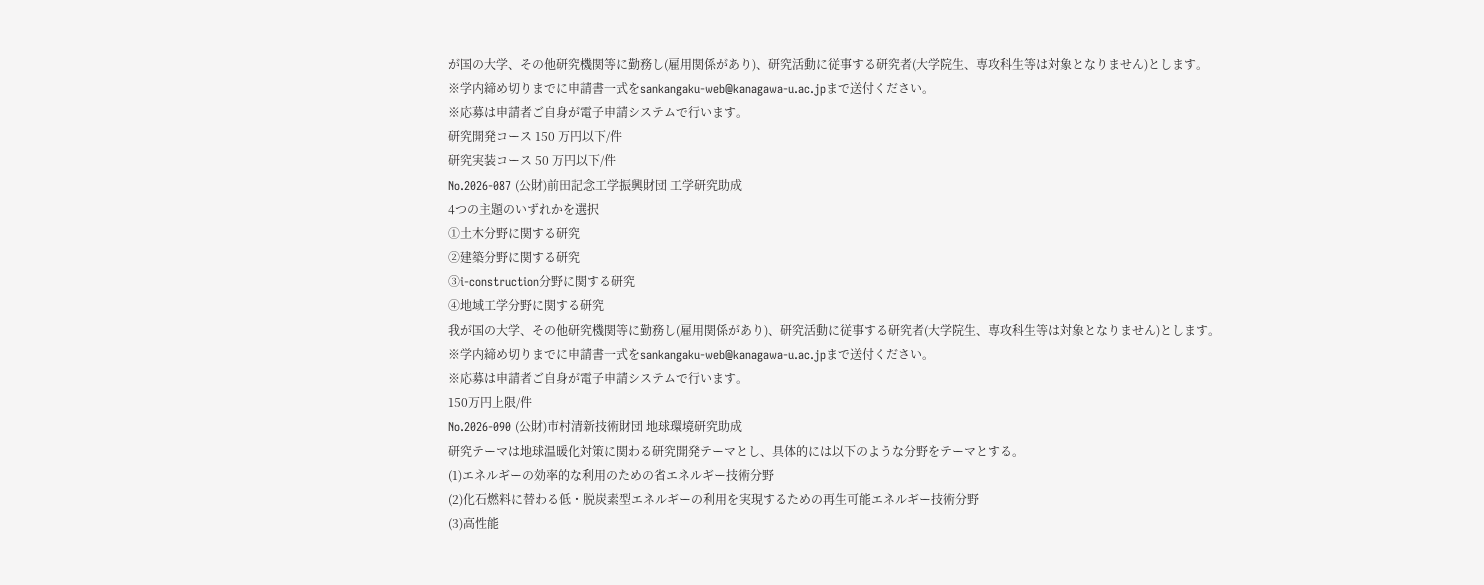が国の大学、その他研究機関等に勤務し(雇用関係があり)、研究活動に従事する研究者(大学院生、専攻科生等は対象となりません)とします。
※学内締め切りまでに申請書一式をsankangaku-web@kanagawa-u.ac.jpまで送付ください。
※応募は申請者ご自身が電子申請システムで行います。
研究開発コース 150 万円以下/件
研究実装コース 50 万円以下/件
No.2026-087 (公財)前田記念工学振興財団 工学研究助成
4つの主題のいずれかを選択
①土木分野に関する研究
②建築分野に関する研究
③i-construction分野に関する研究
④地域工学分野に関する研究
我が国の大学、その他研究機関等に勤務し(雇用関係があり)、研究活動に従事する研究者(大学院生、専攻科生等は対象となりません)とします。
※学内締め切りまでに申請書一式をsankangaku-web@kanagawa-u.ac.jpまで送付ください。
※応募は申請者ご自身が電子申請システムで行います。
150万円上限/件
No.2026-090 (公財)市村清新技術財団 地球環境研究助成
研究テーマは地球温暖化対策に関わる研究開発テーマとし、具体的には以下のような分野をテーマとする。
(1)エネルギーの効率的な利用のための省エネルギー技術分野
(2)化石燃料に替わる低・脱炭素型エネルギーの利用を実現するための再生可能エネルギー技術分野
(3)高性能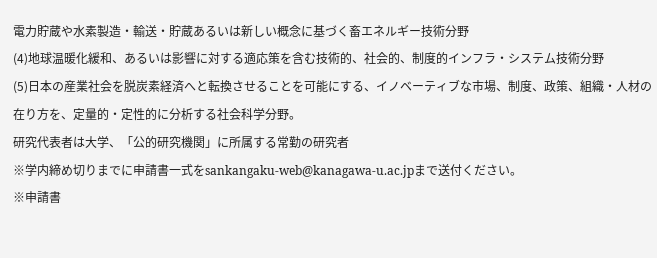電力貯蔵や水素製造・輸送・貯蔵あるいは新しい概念に基づく畜エネルギー技術分野
(4)地球温暖化緩和、あるいは影響に対する適応策を含む技術的、社会的、制度的インフラ・システム技術分野
(5)日本の産業社会を脱炭素経済へと転換させることを可能にする、イノベーティブな市場、制度、政策、組織・人材の在り方を、定量的・定性的に分析する社会科学分野。
研究代表者は大学、「公的研究機関」に所属する常勤の研究者
※学内締め切りまでに申請書一式をsankangaku-web@kanagawa-u.ac.jpまで送付ください。
※申請書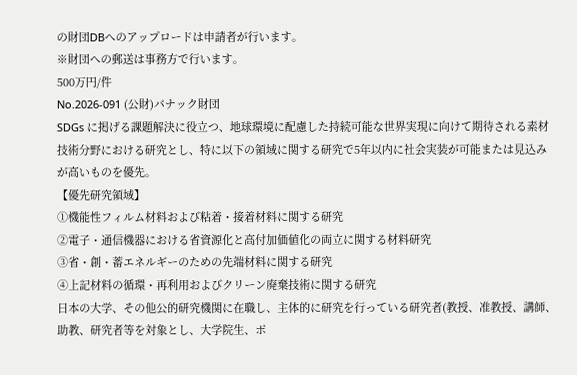の財団DBへのアップロードは申請者が行います。
※財団への郵送は事務方で行います。
500万円/件
No.2026-091 (公財)パナック財団
SDGs に掲げる課題解決に役立つ、地球環境に配慮した持続可能な世界実現に向けて期待される素材技術分野における研究とし、特に以下の領域に関する研究で5年以内に社会実装が可能または見込みが高いものを優先。
【優先研究領域】
①機能性フィルム材料および粘着・接着材料に関する研究
②電子・通信機器における省資源化と高付加価値化の両立に関する材料研究
③省・創・蓄エネルギーのための先端材料に関する研究
④上記材料の循環・再利用およびクリーン廃棄技術に関する研究
日本の大学、その他公的研究機関に在職し、主体的に研究を行っている研究者(教授、准教授、講師、助教、研究者等を対象とし、大学院生、ポ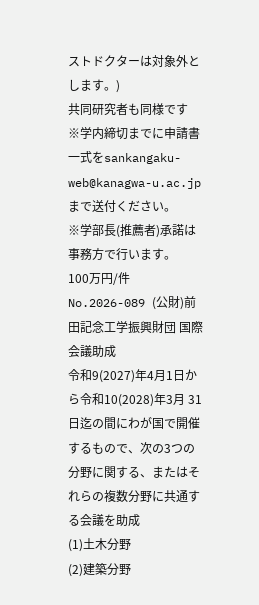ストドクターは対象外とします。)
共同研究者も同様です
※学内締切までに申請書一式をsankangaku-web@kanagwa-u.ac.jpまで送付ください。
※学部長(推薦者)承諾は事務方で行います。
100万円/件
No.2026-089 (公財)前田記念工学振興財団 国際会議助成
令和9(2027)年4月1日から令和10(2028)年3月 31 日迄の間にわが国で開催するもので、次の3つの分野に関する、またはそれらの複数分野に共通する会議を助成
(1)土木分野
(2)建築分野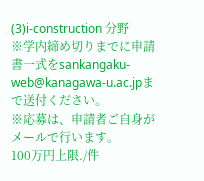(3)i-construction 分野
※学内締め切りまでに申請書一式をsankangaku-web@kanagawa-u.ac.jpまで送付ください。
※応募は、申請者ご自身がメールで行います。
100万円上限./件